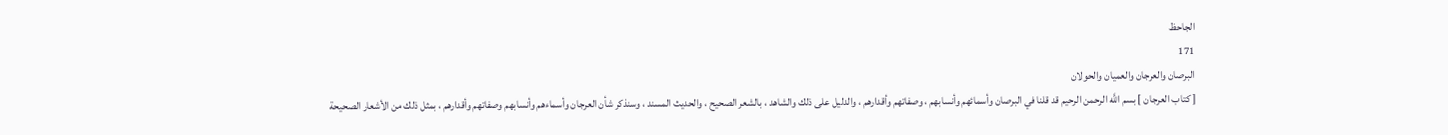الجاحظ
171
البرصان والعرجان والعميان والحولان
[ كتاب العرجان ] بسم اللَّه الرحمن الرحيم قد قلنا في البرصان وأسمائهم وأنسابهم ، وصفاتهم وأقدارهم ، والدليل على ذلك والشاهد ، بالشعر الصحيح ، والحديث المسند ، وسنذكر شأن العرجان وأسماءهم وأنسابهم وصفاتهم وأقدارهم ، بمثل ذلك من الأشعار الصحيحة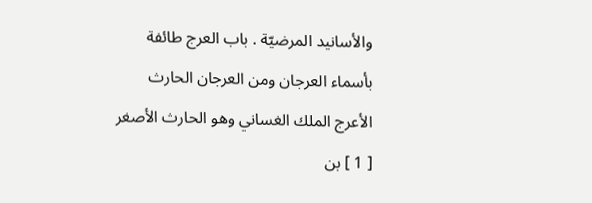والأسانيد المرضيّة . باب العرج طائفة بأسماء العرجان ومن العرجان الحارث الأعرج الملك الغساني وهو الحارث الأصغر [ 1 ] بن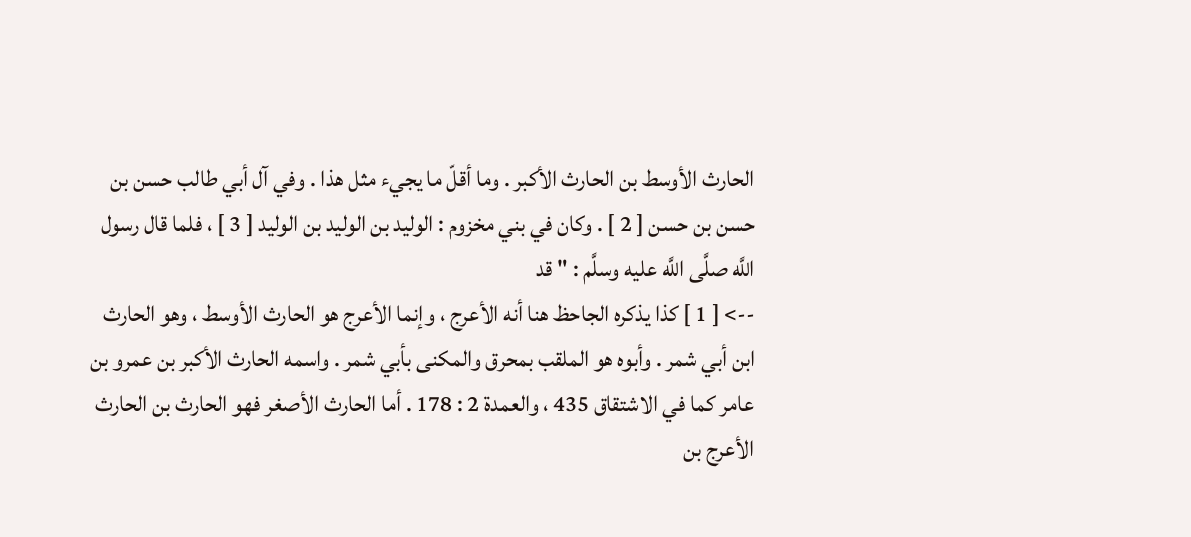الحارث الأوسط بن الحارث الأكبر . وما أقلّ ما يجيء مثل هذا . وفي آل أبي طالب حسن بن حسن بن حسن [ 2 ] . وكان في بني مخزوم : الوليد بن الوليد بن الوليد [ 3 ] ، فلما قال رسول اللَّه صلَّى اللَّه عليه وسلَّم : " قد
--> [ 1 ] كذا يذكره الجاحظ هنا أنه الأعرج ، وإنما الأعرج هو الحارث الأوسط ، وهو الحارث ابن أبي شمر . وأبوه هو الملقب بمحرق والمكنى بأبي شمر . واسمه الحارث الأكبر بن عمرو بن عامر كما في الاشتقاق 435 ، والعمدة 2 : 178 . أما الحارث الأصغر فهو الحارث بن الحارث الأعرج بن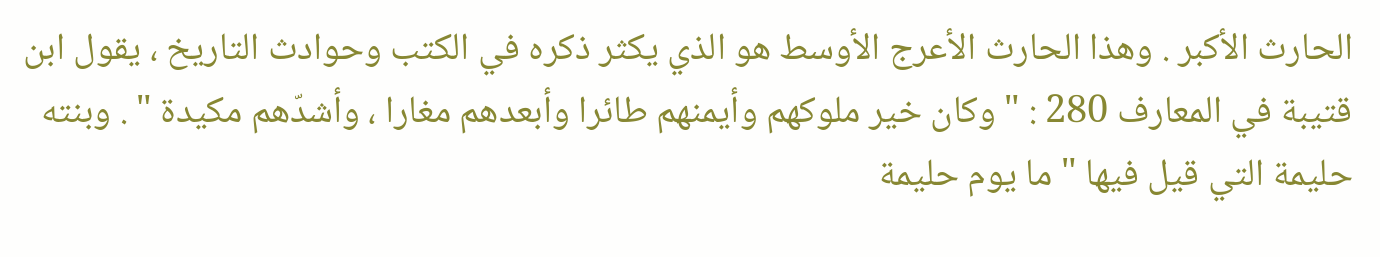الحارث الأكبر . وهذا الحارث الأعرج الأوسط هو الذي يكثر ذكره في الكتب وحوادث التاريخ ، يقول ابن قتيبة في المعارف 280 : " وكان خير ملوكهم وأيمنهم طائرا وأبعدهم مغارا ، وأشدّهم مكيدة " . وبنته حليمة التي قيل فيها " ما يوم حليمة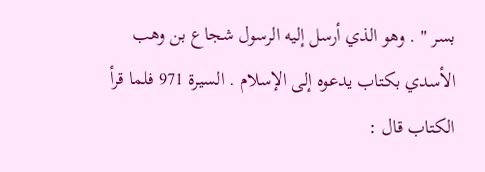بسر " . وهو الذي أرسل إليه الرسول شجاع بن وهب الأسدي بكتاب يدعوه إلى الإسلام . السيرة 971 فلما قرأ الكتاب قال :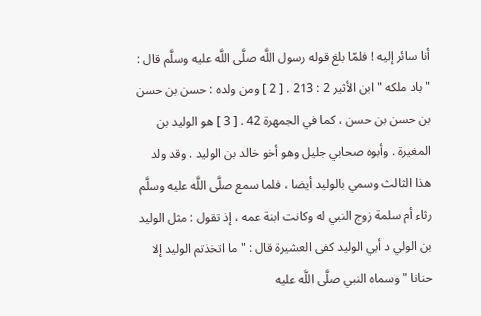أنا سائر إليه ! فلمّا بلغ قوله رسول اللَّه صلَّى اللَّه عليه وسلَّم قال : " باد ملكه " ابن الأثير 2 : 213 . [ 2 ] ومن ولده : حسن بن حسن بن حسن بن حسن ، كما في الجمهرة 42 . [ 3 ] هو الوليد بن المغيرة . وأبوه صحابي جليل وهو أخو خالد بن الوليد . وقد ولد هذا الثالث وسمي بالوليد أيضا ، فلما سمع صلَّى اللَّه عليه وسلَّم رثاء أم سلمة زوج النبي له وكانت ابنة عمه ، إذ تقول : مثل الوليد بن الولي د أبي الوليد كفى العشيرة قال : " ما اتخذتم الوليد إلا حنانا " وسماه النبي صلَّى اللَّه عليه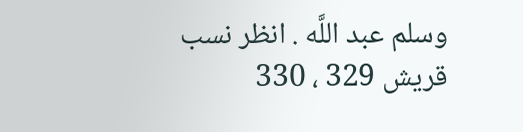وسلم عبد اللَّه . انظر نسب قريش 329 ، 330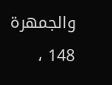والجمهرة 148 ،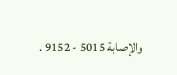والإصابة 5015 - 9152 .